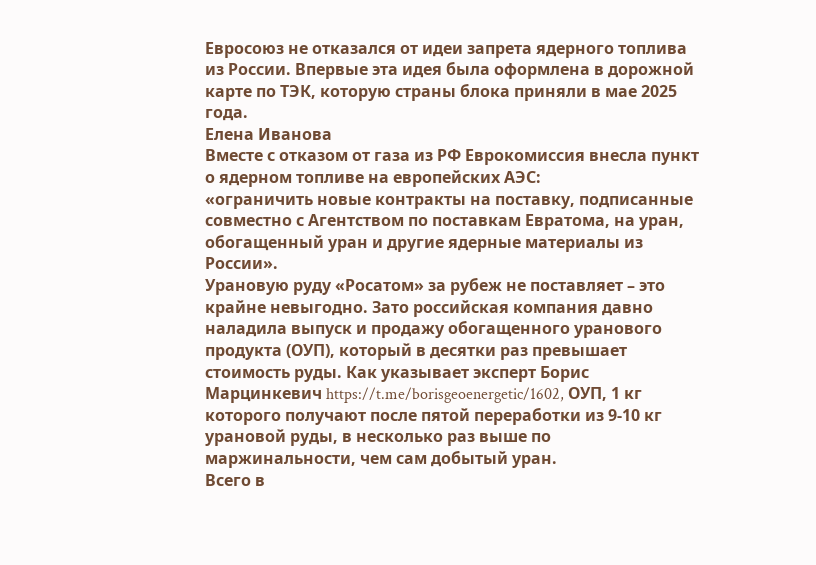Евросоюз не отказался от идеи запрета ядерного топлива из России. Впервые эта идея была оформлена в дорожной карте по ТЭК, которую страны блока приняли в мае 2025 года.
Елена Иванова
Вместе с отказом от газа из РФ Еврокомиссия внесла пункт о ядерном топливе на европейских АЭС:
«ограничить новые контракты на поставку, подписанные совместно с Агентством по поставкам Евратома, на уран, обогащенный уран и другие ядерные материалы из России».
Урановую руду «Росатом» за рубеж не поставляет – это крайне невыгодно. Зато российская компания давно наладила выпуск и продажу обогащенного уранового продукта (ОУП), который в десятки раз превышает стоимость руды. Как указывает эксперт Борис Марцинкевич https://t.me/borisgeoenergetic/1602, ОУП, 1 кг которого получают после пятой переработки из 9-10 кг урановой руды, в несколько раз выше по маржинальности, чем сам добытый уран.
Всего в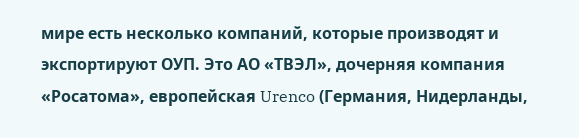мире есть несколько компаний, которые производят и экспортируют ОУП. Это АО «ТВЭЛ», дочерняя компания «Росатома», европейская Urenco (Германия, Нидерланды,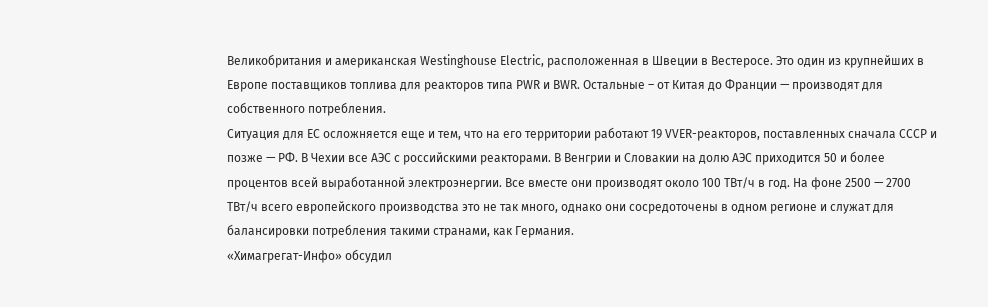Великобритания и американская Westinghouse Electric, расположенная в Швеции в Вестеросе. Это один из крупнейших в Европе поставщиков топлива для реакторов типа PWR и BWR. Остальные – от Китая до Франции — производят для собственного потребления.
Ситуация для ЕС осложняется еще и тем, что на его территории работают 19 VVER-реакторов, поставленных сначала СССР и позже — РФ. В Чехии все АЭС с российскими реакторами. В Венгрии и Словакии на долю АЭС приходится 50 и более процентов всей выработанной электроэнергии. Все вместе они производят около 100 ТВт/ч в год. На фоне 2500 — 2700 ТВт/ч всего европейского производства это не так много, однако они сосредоточены в одном регионе и служат для балансировки потребления такими странами, как Германия.
«Химагрегат-Инфо» обсудил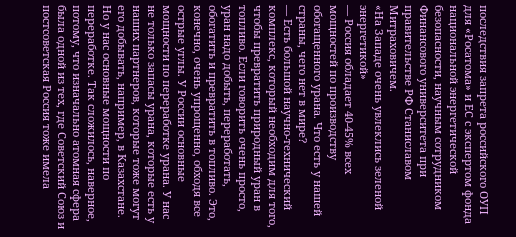последствия запрета российского ОУП для «Росатома» и ЕС с экспертом фонда национальной энергетической безопасности, научным сотрудником Финансового университета при правительстве РФ Станиславом Митраховичем.
«На Западе очень увлеклись зеленой энергетикой»
— Россия обладает 40-45% всех мощностей по производству обогащенного урана. Что есть у нашей страны, чего нет в мире?
— Есть большой научно-технический комплекс, который необходим для того, чтобы превратить природный уран в топливо. Если говорить очень просто, уран надо добыть, переработать, обогатить и превратить в топливо. Это, конечно, очень упрощенно, обходя все острые углы. У России основные мощности по переработке урана. У нас не только запасы урана, которые есть у наших партнеров, которые тоже могут его добывать, например, в Казахстане. Но у нас основные мощности по переработке. Так сложилось, наверное, потому, что изначально атомная сфера была одной из тех, где Советский Союз и постсоветская Россия тоже имела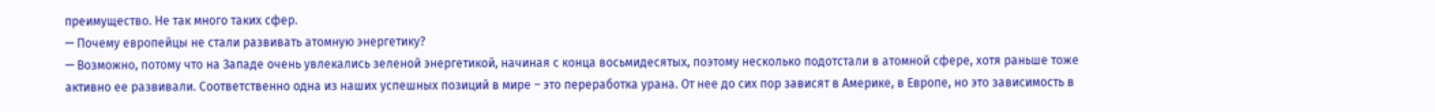преимущество. Не так много таких сфер.
— Почему европейцы не стали развивать атомную энергетику?
— Возможно, потому что на Западе очень увлекались зеленой энергетикой, начиная с конца восьмидесятых, поэтому несколько подотстали в атомной сфере, хотя раньше тоже активно ее развивали. Соответственно одна из наших успешных позиций в мире – это переработка урана. От нее до сих пор зависят в Америке, в Европе, но это зависимость в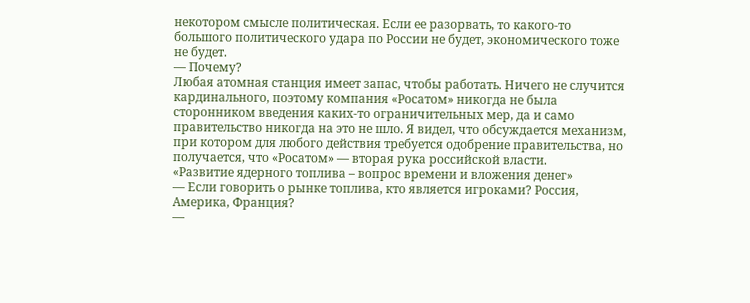некотором смысле политическая. Если ее разорвать, то какого-то большого политического удара по России не будет, экономического тоже не будет.
— Почему?
Любая атомная станция имеет запас, чтобы работать. Ничего не случится кардинального, поэтому компания «Росатом» никогда не была сторонником введения каких-то ограничительных мер, да и само правительство никогда на это не шло. Я видел, что обсуждается механизм, при котором для любого действия требуется одобрение правительства, но получается, что «Росатом» — вторая рука российской власти.
«Развитие ядерного топлива – вопрос времени и вложения денег»
— Если говорить о рынке топлива, кто является игроками? Россия, Америка, Франция?
—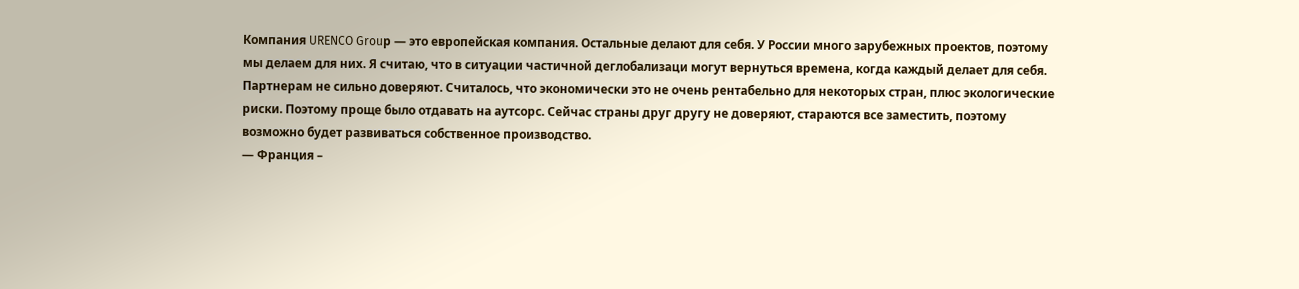Компания URENCO Grouр — это европейская компания. Остальные делают для себя. У России много зарубежных проектов, поэтому мы делаем для них. Я считаю, что в ситуации частичной деглобализаци могут вернуться времена, когда каждый делает для себя. Партнерам не сильно доверяют. Считалось, что экономически это не очень рентабельно для некоторых стран, плюс экологические риски. Поэтому проще было отдавать на аутсорс. Сейчас страны друг другу не доверяют, стараются все заместить, поэтому возможно будет развиваться собственное производство.
— Франция –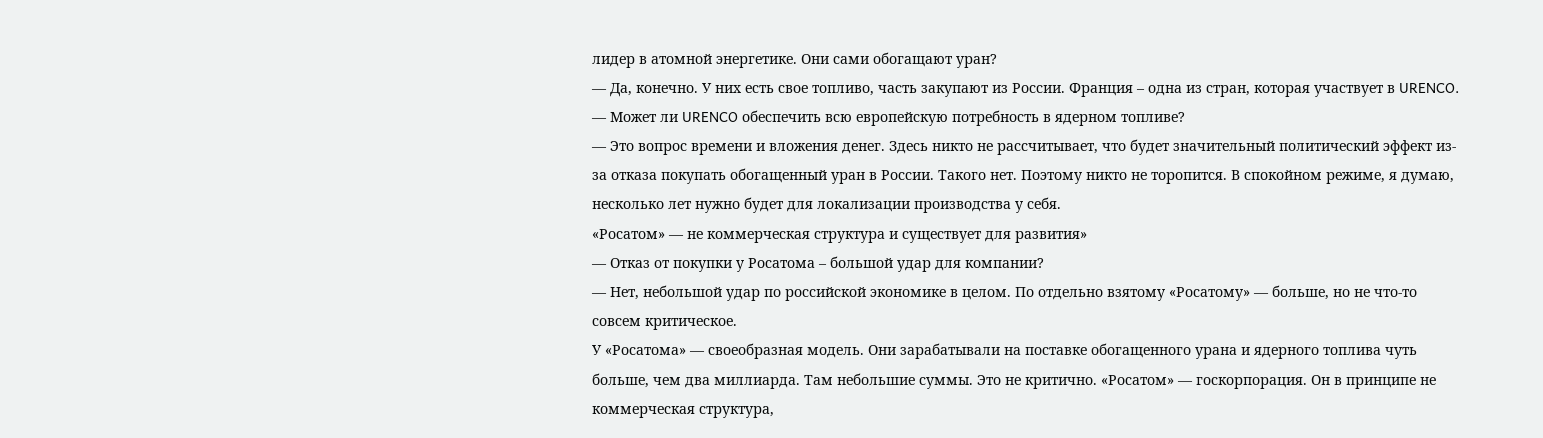лидер в атомной энергетике. Они сами обогащают уран?
— Да, конечно. У них есть свое топливо, часть закупают из России. Франция – одна из стран, которая участвует в URENCO.
— Может ли URENCO обеспечить всю европейскую потребность в ядерном топливе?
— Это вопрос времени и вложения денег. Здесь никто не рассчитывает, что будет значительный политический эффект из-за отказа покупать обогащенный уран в России. Такого нет. Поэтому никто не торопится. В спокойном режиме, я думаю, несколько лет нужно будет для локализации производства у себя.
«Росатом» — не коммерческая структура и существует для развития»
— Отказ от покупки у Росатома – большой удар для компании?
— Нет, небольшой удар по российской экономике в целом. По отдельно взятому «Росатому» — больше, но не что-то совсем критическое.
У «Росатома» — своеобразная модель. Они зарабатывали на поставке обогащенного урана и ядерного топлива чуть больше, чем два миллиарда. Там небольшие суммы. Это не критично. «Росатом» — госкорпорация. Он в принципе не коммерческая структура,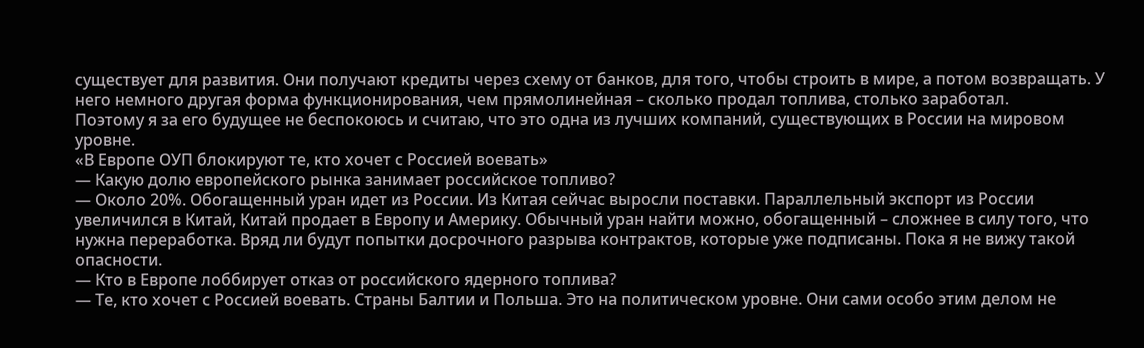существует для развития. Они получают кредиты через схему от банков, для того, чтобы строить в мире, а потом возвращать. У него немного другая форма функционирования, чем прямолинейная – сколько продал топлива, столько заработал.
Поэтому я за его будущее не беспокоюсь и считаю, что это одна из лучших компаний, существующих в России на мировом уровне.
«В Европе ОУП блокируют те, кто хочет с Россией воевать»
— Какую долю европейского рынка занимает российское топливо?
— Около 20%. Обогащенный уран идет из России. Из Китая сейчас выросли поставки. Параллельный экспорт из России увеличился в Китай, Китай продает в Европу и Америку. Обычный уран найти можно, обогащенный – сложнее в силу того, что нужна переработка. Вряд ли будут попытки досрочного разрыва контрактов, которые уже подписаны. Пока я не вижу такой опасности.
— Кто в Европе лоббирует отказ от российского ядерного топлива?
— Те, кто хочет с Россией воевать. Страны Балтии и Польша. Это на политическом уровне. Они сами особо этим делом не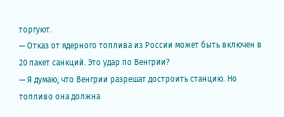торгуют.
— Отказ от ядерного топлива из России может быть включен в 20 пакет санкций. Это удар по Венгрии?
— Я думаю, что Венгрии разрешат достроить станцию. Но топливо она должна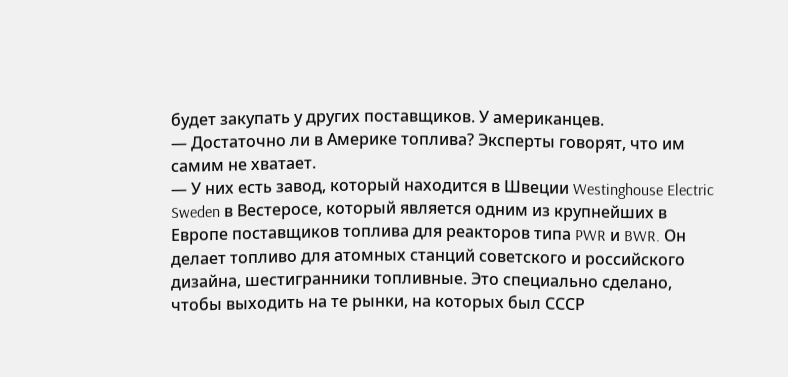будет закупать у других поставщиков. У американцев.
— Достаточно ли в Америке топлива? Эксперты говорят, что им самим не хватает.
— У них есть завод, который находится в Швеции Westinghouse Electric Sweden в Вестеросе, который является одним из крупнейших в Европе поставщиков топлива для реакторов типа PWR и BWR. Он делает топливо для атомных станций советского и российского дизайна, шестигранники топливные. Это специально сделано, чтобы выходить на те рынки, на которых был СССР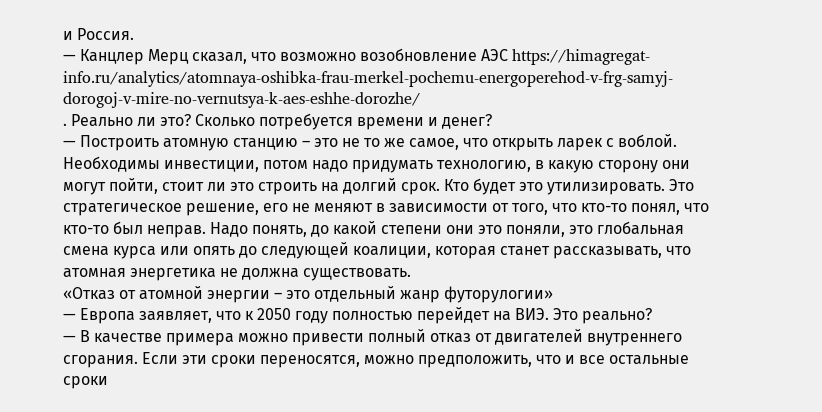и Россия.
— Канцлер Мерц сказал, что возможно возобновление АЭС https://himagregat-info.ru/analytics/atomnaya-oshibka-frau-merkel-pochemu-energoperehod-v-frg-samyj-dorogoj-v-mire-no-vernutsya-k-aes-eshhe-dorozhe/
. Реально ли это? Сколько потребуется времени и денег?
— Построить атомную станцию – это не то же самое, что открыть ларек с воблой. Необходимы инвестиции, потом надо придумать технологию, в какую сторону они могут пойти, стоит ли это строить на долгий срок. Кто будет это утилизировать. Это стратегическое решение, его не меняют в зависимости от того, что кто-то понял, что кто-то был неправ. Надо понять, до какой степени они это поняли, это глобальная смена курса или опять до следующей коалиции, которая станет рассказывать, что атомная энергетика не должна существовать.
«Отказ от атомной энергии – это отдельный жанр футорулогии»
— Европа заявляет, что к 2050 году полностью перейдет на ВИЭ. Это реально?
— В качестве примера можно привести полный отказ от двигателей внутреннего сгорания. Если эти сроки переносятся, можно предположить, что и все остальные сроки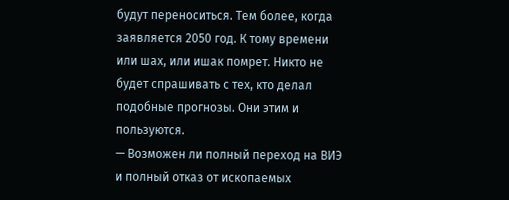будут переноситься. Тем более, когда заявляется 2050 год. К тому времени или шах, или ишак помрет. Никто не будет спрашивать с тех, кто делал подобные прогнозы. Они этим и пользуются.
— Возможен ли полный переход на ВИЭ и полный отказ от ископаемых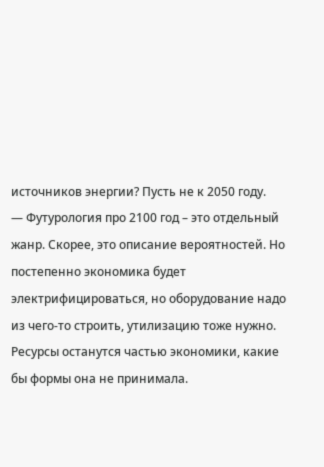источников энергии? Пусть не к 2050 году.
— Футурология про 2100 год – это отдельный жанр. Скорее, это описание вероятностей. Но постепенно экономика будет электрифицироваться, но оборудование надо из чего-то строить, утилизацию тоже нужно. Ресурсы останутся частью экономики, какие бы формы она не принимала.